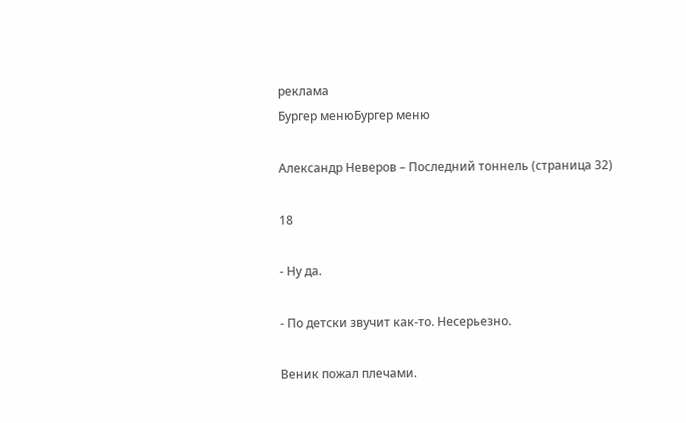реклама
Бургер менюБургер меню

Александр Неверов – Последний тоннель (страница 32)

18

- Ну да.

- По детски звучит как-то. Несерьезно.

Веник пожал плечами.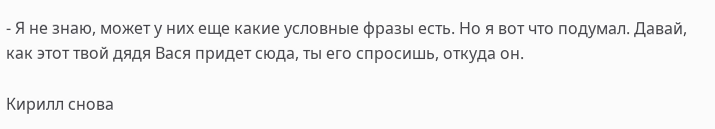- Я не знаю, может у них еще какие условные фразы есть. Но я вот что подумал. Давай, как этот твой дядя Вася придет сюда, ты его спросишь, откуда он.

Кирилл снова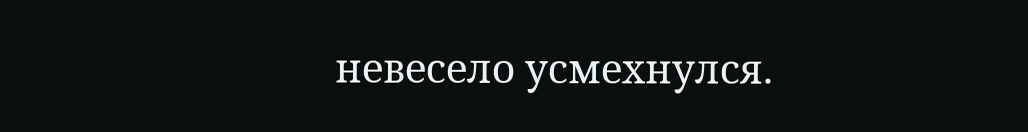невесело усмехнулся.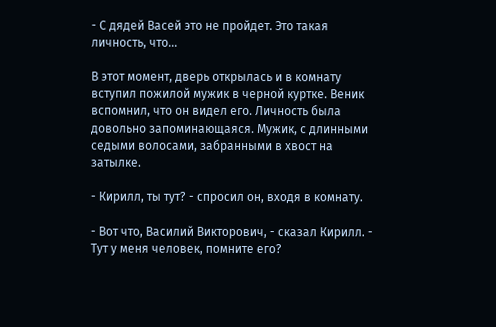- С дядей Васей это не пройдет. Это такая личность, что...

В этот момент, дверь открылась и в комнату вступил пожилой мужик в черной куртке. Веник вспомнил, что он видел его. Личность была довольно запоминающаяся. Мужик, с длинными седыми волосами, забранными в хвост на затылке.

- Кирилл, ты тут? - спросил он, входя в комнату.

- Вот что, Василий Викторович, - сказал Кирилл. - Тут у меня человек, помните его?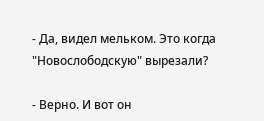- Да, видел мельком. Это когда "Новослободскую" вырезали?

- Верно. И вот он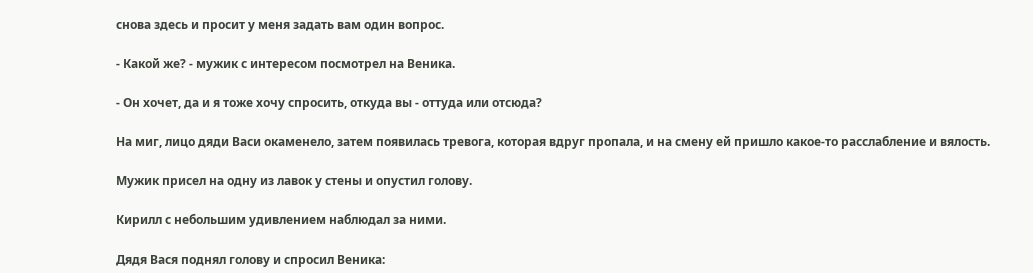снова здесь и просит у меня задать вам один вопрос.

- Какой же? - мужик с интересом посмотрел на Веника.

- Он хочет, да и я тоже хочу спросить, откуда вы - оттуда или отсюда?

На миг, лицо дяди Васи окаменело, затем появилась тревога, которая вдруг пропала, и на смену ей пришло какое-то расслабление и вялость.

Мужик присел на одну из лавок у стены и опустил голову.

Кирилл с небольшим удивлением наблюдал за ними.

Дядя Вася поднял голову и спросил Веника: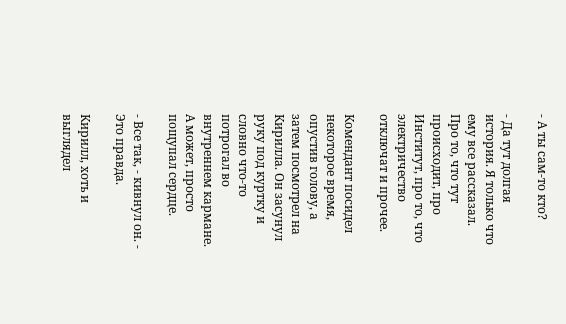- А ты сам-то кто?

- Да тут долгая история. Я только что ему все рассказал. Про то, что тут происходит, про Институт, про то, что электричество отключат и прочее.

Комендант посидел некоторое время, опустив голову, а затем посмотрел на Кирилла. Он засунул руку под куртку и словно что-то потрогал во внутреннем кармане. А может, просто пощупал сердце.

- Все так, - кивнул он. - Это правда.

Кирилл, хоть и выглядел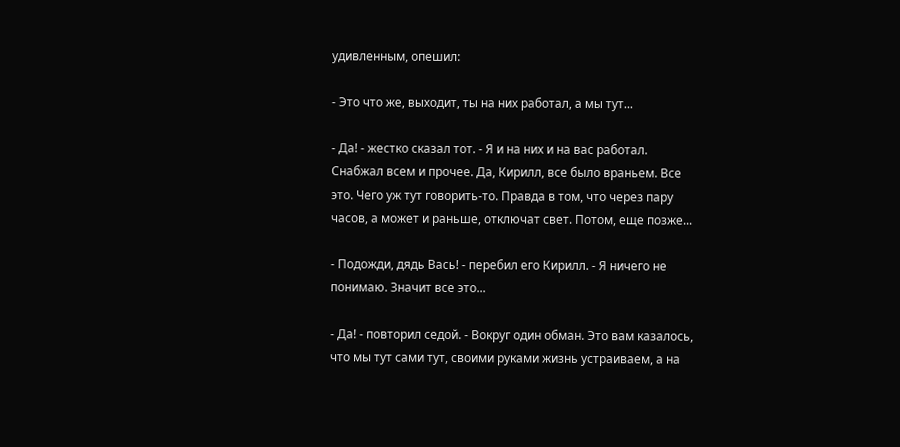удивленным, опешил:

- Это что же, выходит, ты на них работал, а мы тут...

- Да! - жестко сказал тот. - Я и на них и на вас работал. Снабжал всем и прочее. Да, Кирилл, все было враньем. Все это. Чего уж тут говорить-то. Правда в том, что через пару часов, а может и раньше, отключат свет. Потом, еще позже...

- Подожди, дядь Вась! - перебил его Кирилл. - Я ничего не понимаю. Значит все это...

- Да! - повторил седой. - Вокруг один обман. Это вам казалось, что мы тут сами тут, своими руками жизнь устраиваем, а на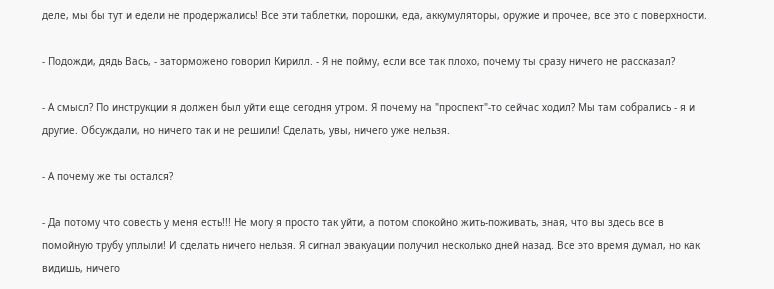деле, мы бы тут и едели не продержались! Все эти таблетки, порошки, еда, аккумуляторы, оружие и прочее, все это с поверхности.

- Подожди, дядь Вась, - заторможено говорил Кирилл. - Я не пойму, если все так плохо, почему ты сразу ничего не рассказал?

- А смысл? По инструкции я должен был уйти еще сегодня утром. Я почему на "проспект"-то сейчас ходил? Мы там собрались - я и другие. Обсуждали, но ничего так и не решили! Сделать, увы, ничего уже нельзя.

- А почему же ты остался?

- Да потому что совесть у меня есть!!! Не могу я просто так уйти, а потом спокойно жить-поживать, зная, что вы здесь все в помойную трубу уплыли! И сделать ничего нельзя. Я сигнал эвакуации получил несколько дней назад. Все это время думал, но как видишь, ничего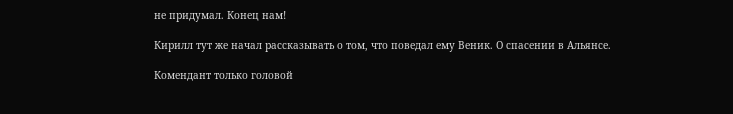не придумал. Конец нам!

Кирилл тут же начал рассказывать о том, что поведал ему Веник. О спасении в Альянсе.

Комендант только головой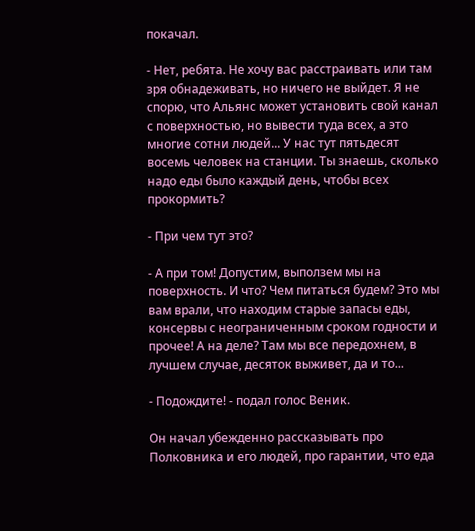покачал.

- Нет, ребята. Не хочу вас расстраивать или там зря обнадеживать, но ничего не выйдет. Я не спорю, что Альянс может установить свой канал с поверхностью, но вывести туда всех, а это многие сотни людей... У нас тут пятьдесят восемь человек на станции. Ты знаешь, сколько надо еды было каждый день, чтобы всех прокормить?

- При чем тут это?

- А при том! Допустим, выползем мы на поверхность. И что? Чем питаться будем? Это мы вам врали, что находим старые запасы еды, консервы с неограниченным сроком годности и прочее! А на деле? Там мы все передохнем, в лучшем случае, десяток выживет, да и то...

- Подождите! - подал голос Веник.

Он начал убежденно рассказывать про Полковника и его людей, про гарантии, что еда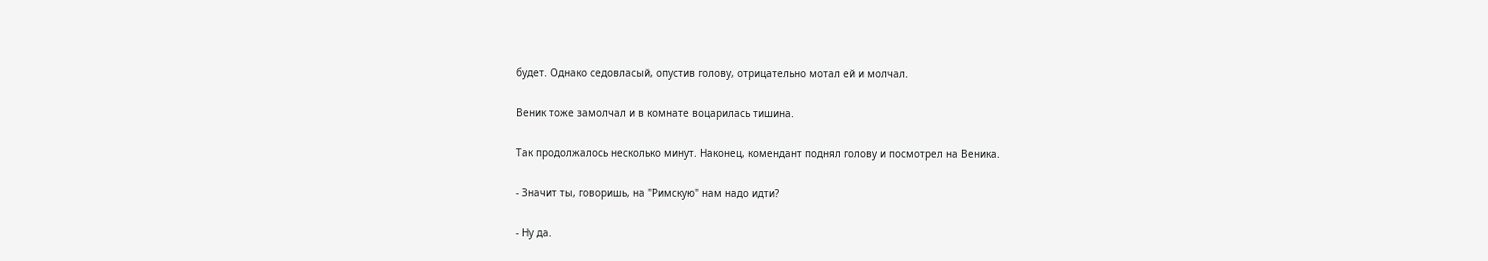будет. Однако седовласый, опустив голову, отрицательно мотал ей и молчал.

Веник тоже замолчал и в комнате воцарилась тишина.

Так продолжалось несколько минут. Наконец, комендант поднял голову и посмотрел на Веника.

- Значит ты, говоришь, на "Римскую" нам надо идти?

- Ну да.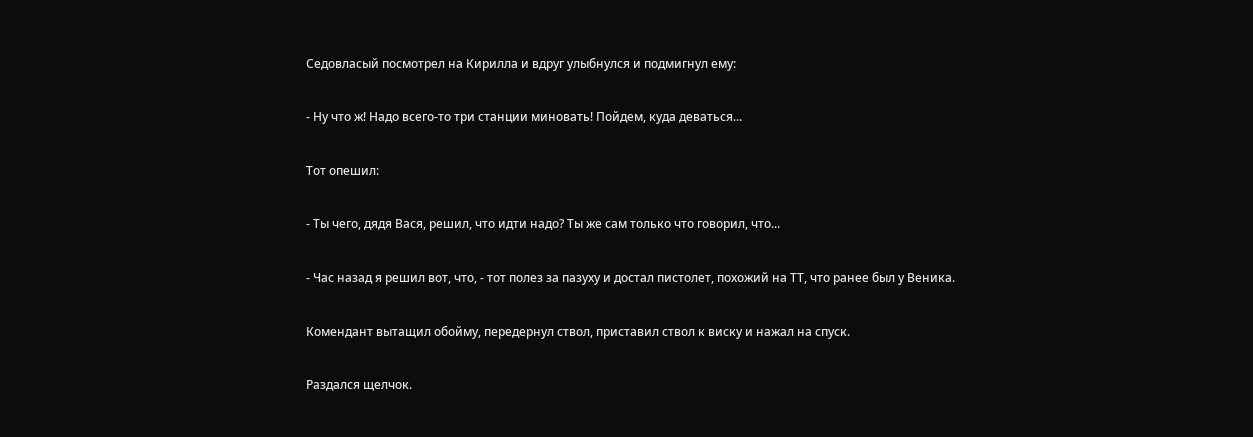Седовласый посмотрел на Кирилла и вдруг улыбнулся и подмигнул ему:

- Ну что ж! Надо всего-то три станции миновать! Пойдем, куда деваться...

Тот опешил:

- Ты чего, дядя Вася, решил, что идти надо? Ты же сам только что говорил, что...

- Час назад я решил вот, что, - тот полез за пазуху и достал пистолет, похожий на ТТ, что ранее был у Веника.

Комендант вытащил обойму, передернул ствол, приставил ствол к виску и нажал на спуск.

Раздался щелчок.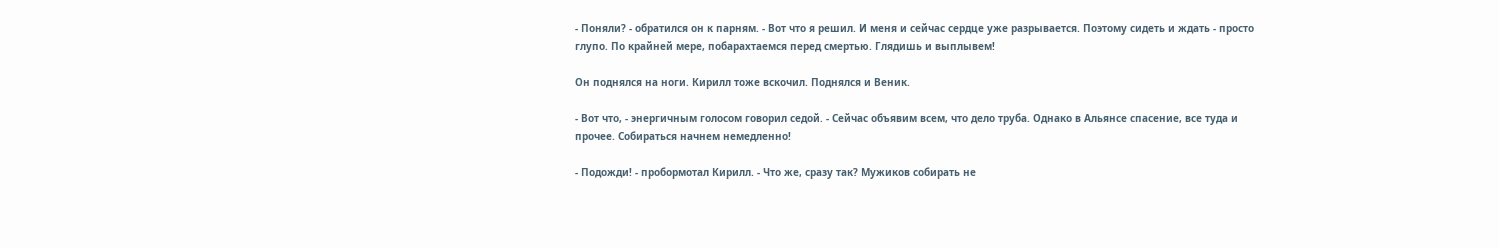- Поняли? - обратился он к парням. - Вот что я решил. И меня и сейчас сердце уже разрывается. Поэтому сидеть и ждать - просто глупо. По крайней мере, побарахтаемся перед смертью. Глядишь и выплывем!

Он поднялся на ноги. Кирилл тоже вскочил. Поднялся и Веник.

- Вот что, - энергичным голосом говорил седой. - Сейчас объявим всем, что дело труба. Однако в Альянсе спасение, все туда и прочее. Собираться начнем немедленно!

- Подожди! - пробормотал Кирилл. - Что же, сразу так? Мужиков собирать не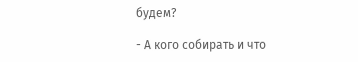будем?

- А кого собирать и что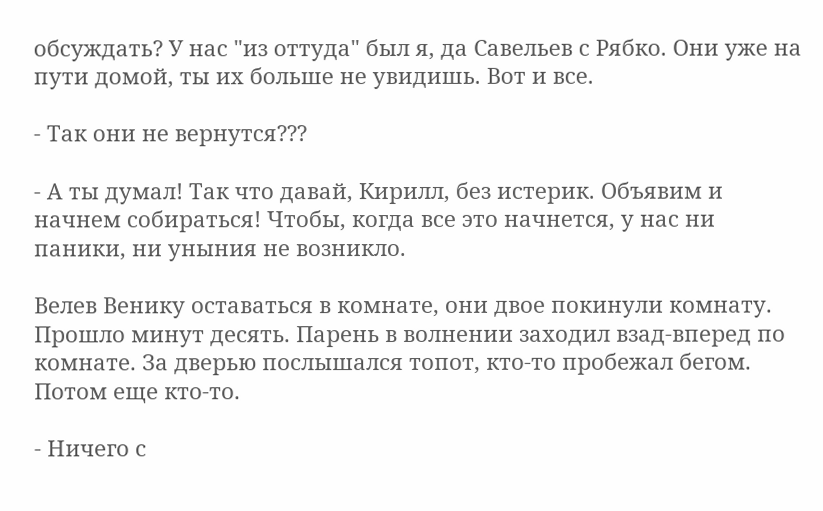обсуждать? У нас "из оттуда" был я, да Савельев с Рябко. Они уже на пути домой, ты их больше не увидишь. Вот и все.

- Так они не вернутся???

- А ты думал! Так что давай, Кирилл, без истерик. Объявим и начнем собираться! Чтобы, когда все это начнется, у нас ни паники, ни уныния не возникло.

Велев Венику оставаться в комнате, они двое покинули комнату. Прошло минут десять. Парень в волнении заходил взад-вперед по комнате. За дверью послышался топот, кто-то пробежал бегом. Потом еще кто-то.

- Ничего с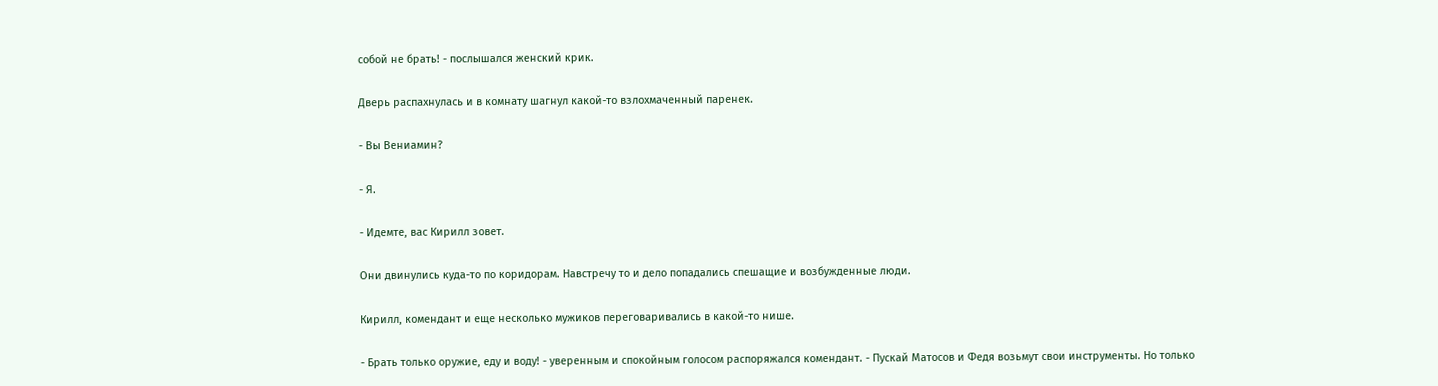собой не брать! - послышался женский крик.

Дверь распахнулась и в комнату шагнул какой-то взлохмаченный паренек.

- Вы Вениамин?

- Я.

- Идемте, вас Кирилл зовет.

Они двинулись куда-то по коридорам. Навстречу то и дело попадались спешащие и возбужденные люди.

Кирилл, комендант и еще несколько мужиков переговаривались в какой-то нише.

- Брать только оружие, еду и воду! - уверенным и спокойным голосом распоряжался комендант. - Пускай Матосов и Федя возьмут свои инструменты. Но только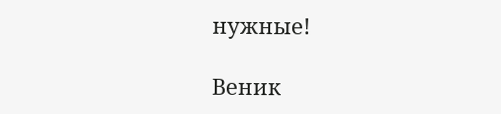нужные!

Веник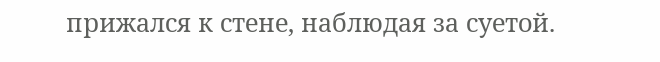прижался к стене, наблюдая за суетой.